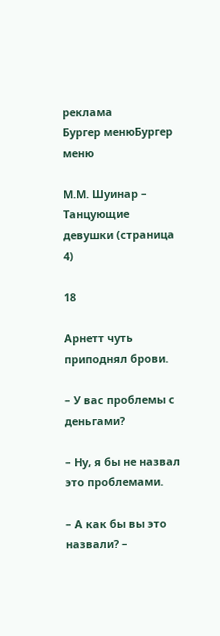реклама
Бургер менюБургер меню

М.М. Шуинар – Танцующие девушки (страница 4)

18

Арнетт чуть приподнял брови.

– У вас проблемы с деньгами?

– Ну, я бы не назвал это проблемами.

– А как бы вы это назвали? –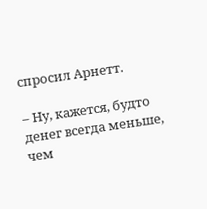спросил Арнетт.

– Ну, кажется, будто денег всегда меньше, чем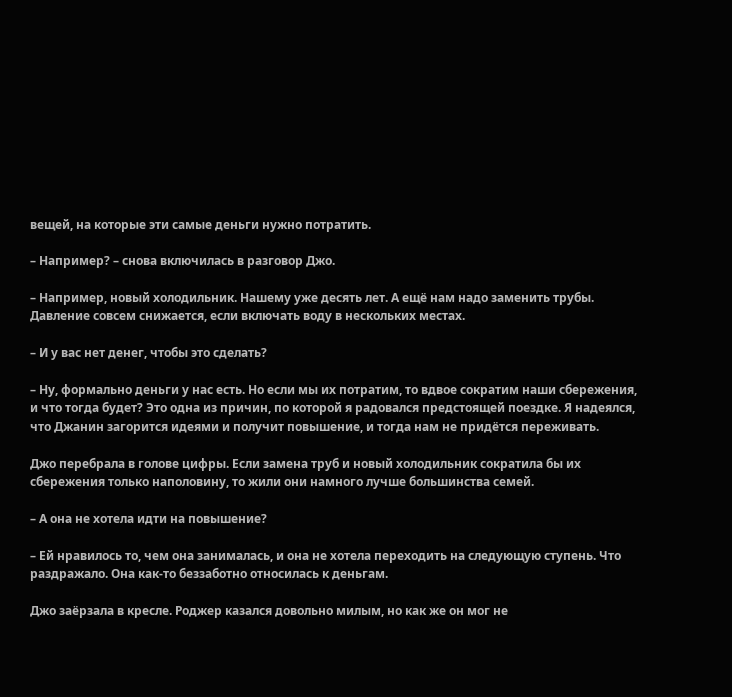вещей, на которые эти самые деньги нужно потратить.

– Например? – снова включилась в разговор Джо.

– Например, новый холодильник. Нашему уже десять лет. А ещё нам надо заменить трубы. Давление совсем снижается, если включать воду в нескольких местах.

– И у вас нет денег, чтобы это сделать?

– Ну, формально деньги у нас есть. Но если мы их потратим, то вдвое сократим наши сбережения, и что тогда будет? Это одна из причин, по которой я радовался предстоящей поездке. Я надеялся, что Джанин загорится идеями и получит повышение, и тогда нам не придётся переживать.

Джо перебрала в голове цифры. Если замена труб и новый холодильник сократила бы их сбережения только наполовину, то жили они намного лучше большинства семей.

– А она не хотела идти на повышение?

– Ей нравилось то, чем она занималась, и она не хотела переходить на следующую ступень. Что раздражало. Она как-то беззаботно относилась к деньгам.

Джо заёрзала в кресле. Роджер казался довольно милым, но как же он мог не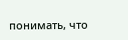понимать, что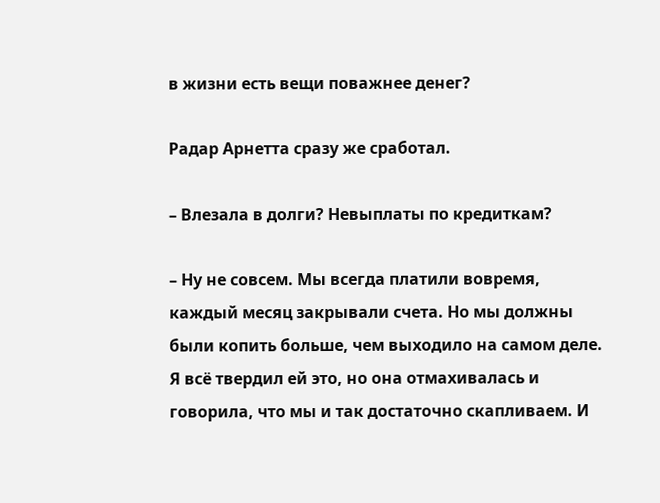в жизни есть вещи поважнее денег?

Радар Арнетта сразу же сработал.

– Влезала в долги? Невыплаты по кредиткам?

– Ну не совсем. Мы всегда платили вовремя, каждый месяц закрывали счета. Но мы должны были копить больше, чем выходило на самом деле. Я всё твердил ей это, но она отмахивалась и говорила, что мы и так достаточно скапливаем. И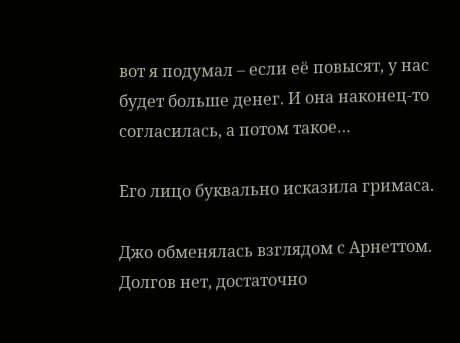вот я подумал – если её повысят, у нас будет больше денег. И она наконец-то согласилась, а потом такое…

Его лицо буквально исказила гримаса.

Джо обменялась взглядом с Арнеттом. Долгов нет, достаточно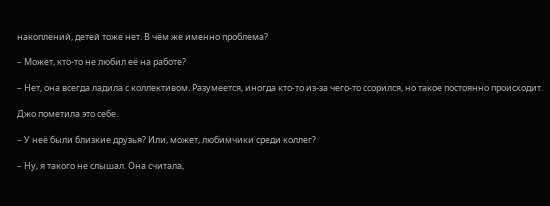накоплений, детей тоже нет. В чём же именно проблема?

– Может, кто-то не любил её на работе?

– Нет, она всегда ладила с коллективом. Разумеется, иногда кто-то из-за чего-то ссорился, но такое постоянно происходит.

Джо пометила это себе.

– У неё были близкие друзья? Или, может, любимчики среди коллег?

– Ну, я такого не слышал. Она считала,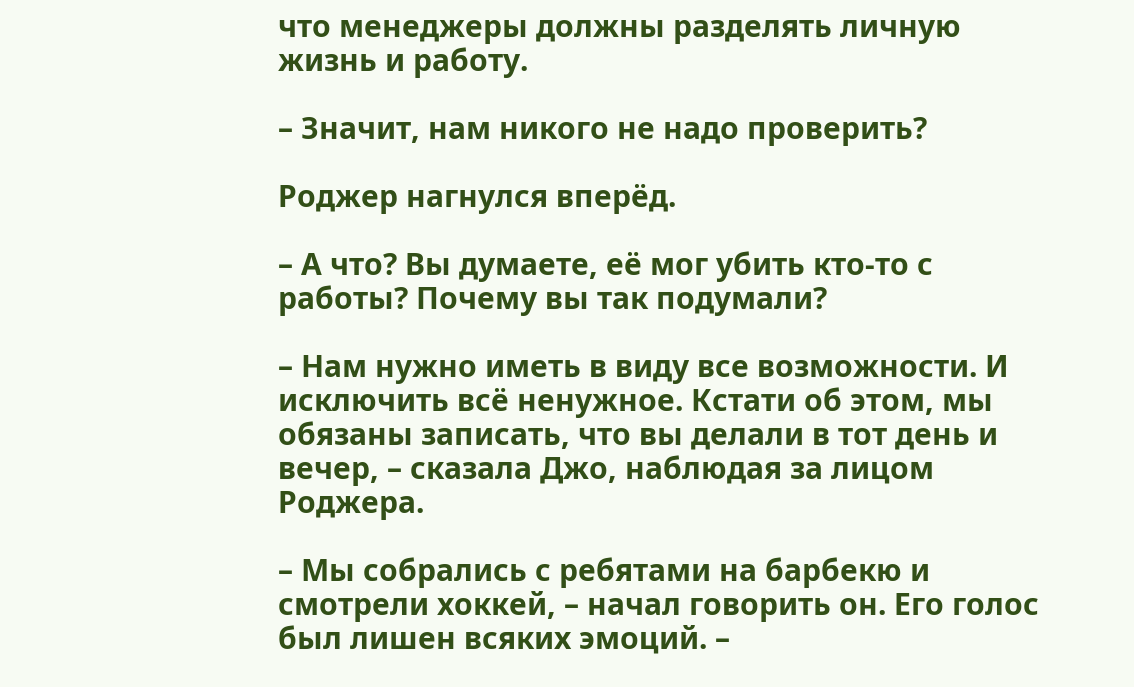что менеджеры должны разделять личную жизнь и работу.

– Значит, нам никого не надо проверить?

Роджер нагнулся вперёд.

– А что? Вы думаете, её мог убить кто-то с работы? Почему вы так подумали?

– Нам нужно иметь в виду все возможности. И исключить всё ненужное. Кстати об этом, мы обязаны записать, что вы делали в тот день и вечер, – сказала Джо, наблюдая за лицом Роджера.

– Мы собрались с ребятами на барбекю и смотрели хоккей, – начал говорить он. Его голос был лишен всяких эмоций. –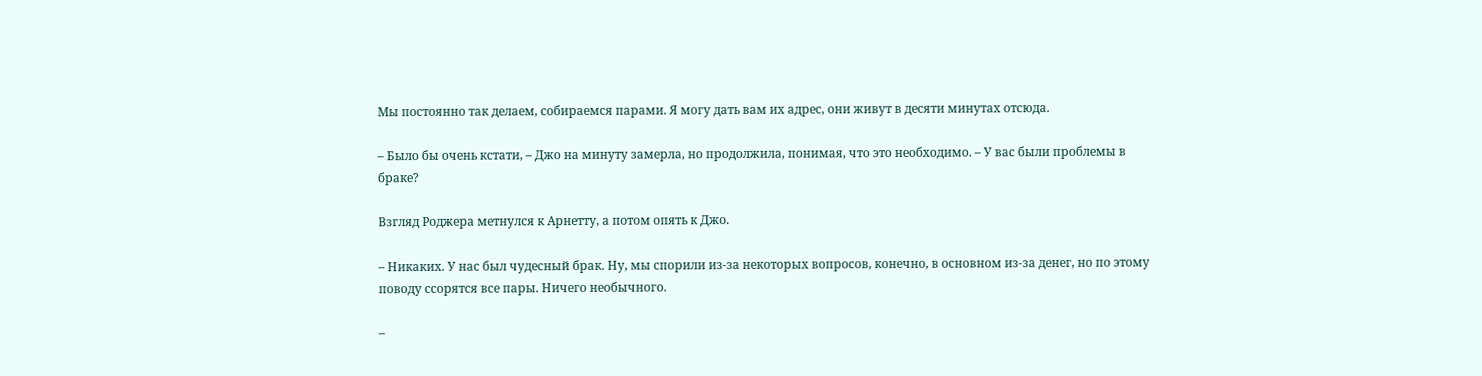Мы постоянно так делаем, собираемся парами. Я могу дать вам их адрес, они живут в десяти минутах отсюда.

– Было бы очень кстати, – Джо на минуту замерла, но продолжила, понимая, что это необходимо. – У вас были проблемы в браке?

Взгляд Роджера метнулся к Арнетту, а потом опять к Джо.

– Никаких. У нас был чудесный брак. Ну, мы спорили из-за некоторых вопросов, конечно, в основном из-за денег, но по этому поводу ссорятся все пары. Ничего необычного.

–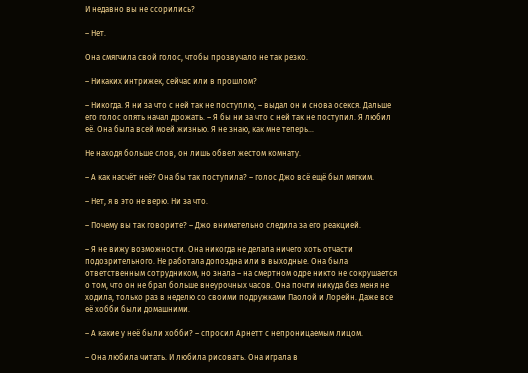И недавно вы не ссорились?

– Нет.

Она смягчила свой голос, чтобы прозвучало не так резко.

– Никаких интрижек, сейчас или в прошлом?

– Никогда. Я ни за что с ней так не поступлю, – выдал он и снова осекся. Дальше его голос опять начал дрожать. – Я бы ни за что с ней так не поступил. Я любил её. Она была всей моей жизнью. Я не знаю, как мне теперь…

Не находя больше слов, он лишь обвел жестом комнату.

– А как насчёт неё? Она бы так поступила? – голос Джо всё ещё был мягким.

– Нет, я в это не верю. Ни за что.

– Почему вы так говорите? – Джо внимательно следила за его реакцией.

– Я не вижу возможности. Она никогда не делала ничего хоть отчасти подозрительного. Не работала допоздна или в выходные. Она была ответственным сотрудником, но знала – на смертном одре никто не сокрушается о том, что он не брал больше внеурочных часов. Она почти никуда без меня не ходила, только раз в неделю со своими подружками Паолой и Лорейн. Даже все её хобби были домашними.

– А какие у неё были хобби? – спросил Арнетт с непроницаемым лицом.

– Она любила читать. И любила рисовать. Она играла в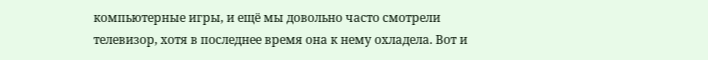компьютерные игры, и ещё мы довольно часто смотрели телевизор, хотя в последнее время она к нему охладела. Вот и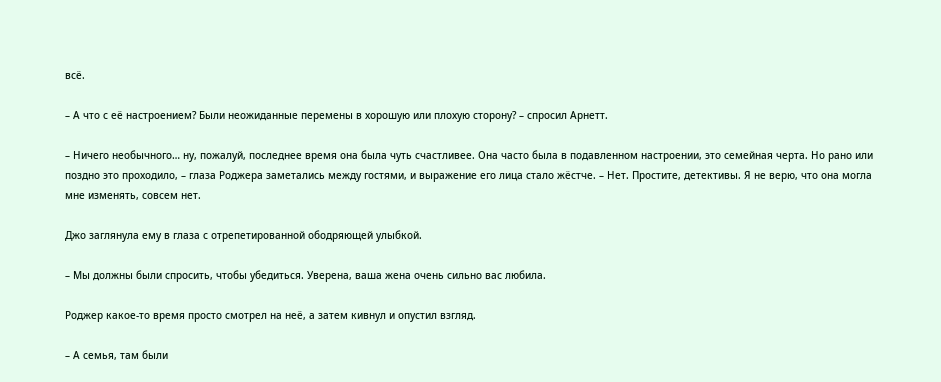всё.

– А что с её настроением? Были неожиданные перемены в хорошую или плохую сторону? – спросил Арнетт.

– Ничего необычного… ну, пожалуй, последнее время она была чуть счастливее. Она часто была в подавленном настроении, это семейная черта. Но рано или поздно это проходило, – глаза Роджера заметались между гостями, и выражение его лица стало жёстче. – Нет. Простите, детективы. Я не верю, что она могла мне изменять, совсем нет.

Джо заглянула ему в глаза с отрепетированной ободряющей улыбкой.

– Мы должны были спросить, чтобы убедиться. Уверена, ваша жена очень сильно вас любила.

Роджер какое-то время просто смотрел на неё, а затем кивнул и опустил взгляд.

– А семья, там были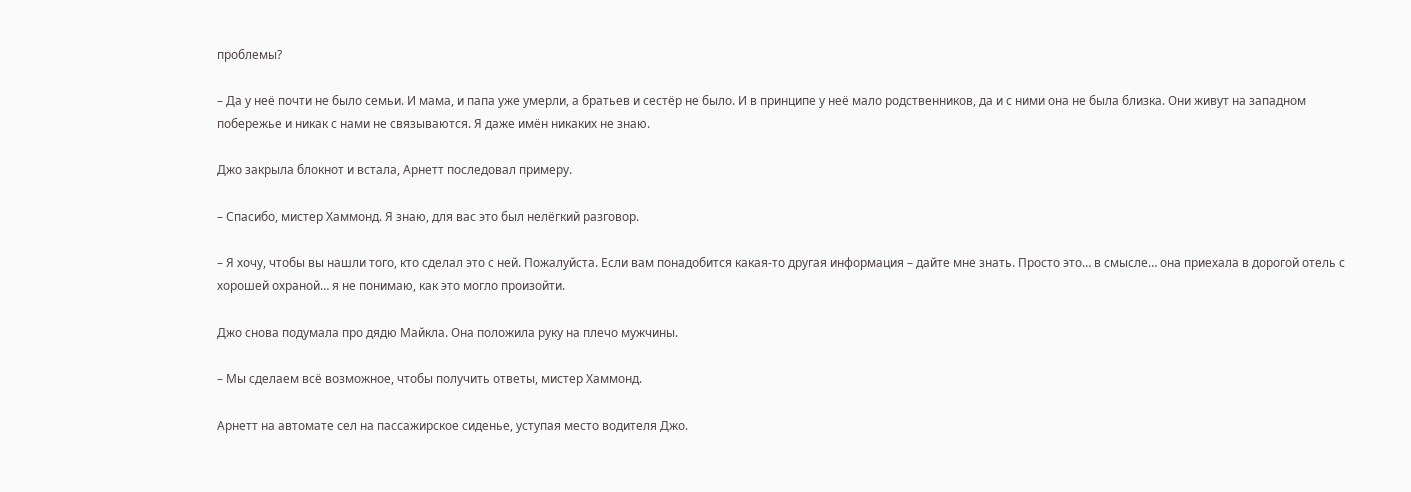проблемы?

– Да у неё почти не было семьи. И мама, и папа уже умерли, а братьев и сестёр не было. И в принципе у неё мало родственников, да и с ними она не была близка. Они живут на западном побережье и никак с нами не связываются. Я даже имён никаких не знаю.

Джо закрыла блокнот и встала, Арнетт последовал примеру.

– Спасибо, мистер Хаммонд. Я знаю, для вас это был нелёгкий разговор.

– Я хочу, чтобы вы нашли того, кто сделал это с ней. Пожалуйста. Если вам понадобится какая-то другая информация – дайте мне знать. Просто это… в смысле… она приехала в дорогой отель с хорошей охраной… я не понимаю, как это могло произойти.

Джо снова подумала про дядю Майкла. Она положила руку на плечо мужчины.

– Мы сделаем всё возможное, чтобы получить ответы, мистер Хаммонд.

Арнетт на автомате сел на пассажирское сиденье, уступая место водителя Джо.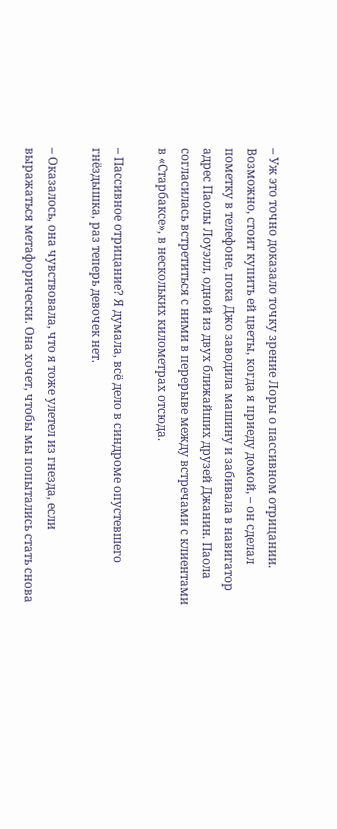– Уж это точно доказало точку зрение Лоры о пассивном отрицании. Возможно, стоит купить ей цветы, когда я приеду домой, – он сделал пометку в телефоне, пока Джо заводила машину и забивала в навигатор адрес Паолы Лоуэлл, одной из двух ближайших друзей Джанин. Паола согласилась встретиться с ними в перерыве между встречами с клиентами в «Старбаксе», в нескольких километрах отсюда.

– Пассивное отрицание? Я думала, всё дело в синдроме опустевшего гнёздышка, раз теперь девочек нет.

– Оказалось, она чувствовала, что я тоже улетел из гнезда, если выражаться метафорически. Она хочет, чтобы мы попытались стать снова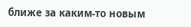ближе за каким-то новым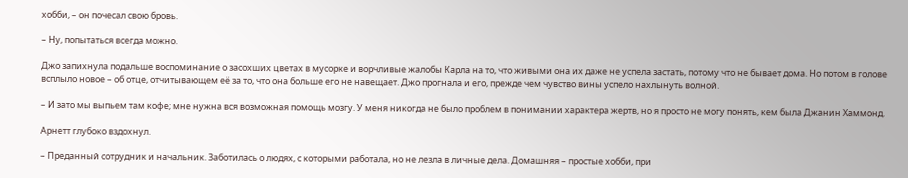хобби, – он почесал свою бровь.

– Ну, попытаться всегда можно.

Джо запихнула подальше воспоминание о засохших цветах в мусорке и ворчливые жалобы Карла на то, что живыми она их даже не успела застать, потому что не бывает дома. Но потом в голове всплыло новое – об отце, отчитывающем её за то, что она больше его не навещает. Джо прогнала и его, прежде чем чувство вины успело нахлынуть волной.

– И зато мы выпьем там кофе; мне нужна вся возможная помощь мозгу. У меня никогда не было проблем в понимании характера жертв, но я просто не могу понять, кем была Джанин Хаммонд.

Арнетт глубоко вздохнул.

– Преданный сотрудник и начальник. Заботилась о людях, с которыми работала, но не лезла в личные дела. Домашняя – простые хобби, при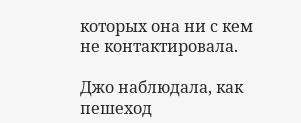которых она ни с кем не контактировала.

Джо наблюдала, как пешеход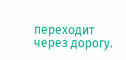переходит через дорогу.